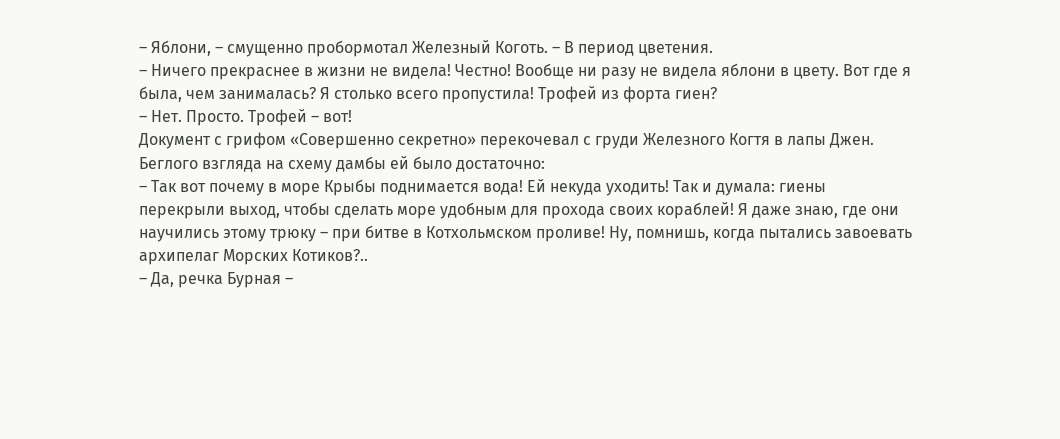– Яблони, – смущенно пробормотал Железный Коготь. – В период цветения.
– Ничего прекраснее в жизни не видела! Честно! Вообще ни разу не видела яблони в цвету. Вот где я была, чем занималась? Я столько всего пропустила! Трофей из форта гиен?
– Нет. Просто. Трофей – вот!
Документ с грифом «Совершенно секретно» перекочевал с груди Железного Когтя в лапы Джен. Беглого взгляда на схему дамбы ей было достаточно:
– Так вот почему в море Крыбы поднимается вода! Ей некуда уходить! Так и думала: гиены перекрыли выход, чтобы сделать море удобным для прохода своих кораблей! Я даже знаю, где они научились этому трюку – при битве в Котхольмском проливе! Ну, помнишь, когда пытались завоевать архипелаг Морских Котиков?..
– Да, речка Бурная –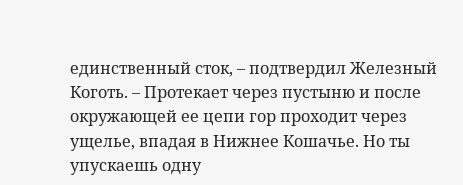единственный сток, – подтвердил Железный Коготь. – Протекает через пустыню и после окружающей ее цепи гор проходит через ущелье, впадая в Нижнее Кошачье. Но ты упускаешь одну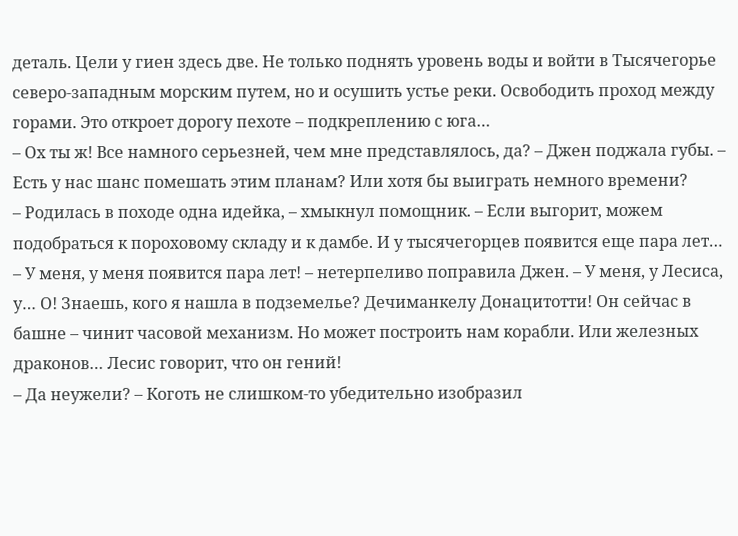деталь. Цели у гиен здесь две. Не только поднять уровень воды и войти в Тысячегорье северо-западным морским путем, но и осушить устье реки. Освободить проход между горами. Это откроет дорогу пехоте – подкреплению с юга…
– Ох ты ж! Все намного серьезней, чем мне представлялось, да? – Джен поджала губы. – Есть у нас шанс помешать этим планам? Или хотя бы выиграть немного времени?
– Родилась в походе одна идейка, – хмыкнул помощник. – Если выгорит, можем подобраться к пороховому складу и к дамбе. И у тысячегорцев появится еще пара лет…
– У меня, у меня появится пара лет! – нетерпеливо поправила Джен. – У меня, у Лесиса, у… О! Знаешь, кого я нашла в подземелье? Дечиманкелу Донацитотти! Он сейчас в башне – чинит часовой механизм. Но может построить нам корабли. Или железных драконов… Лесис говорит, что он гений!
– Да неужели? – Коготь не слишком-то убедительно изобразил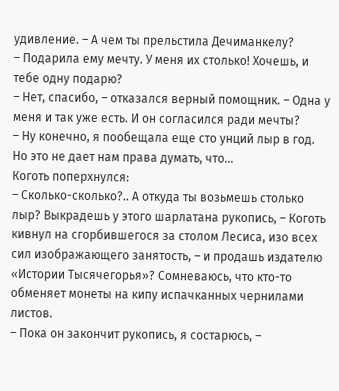удивление. – А чем ты прельстила Дечиманкелу?
– Подарила ему мечту. У меня их столько! Хочешь, и тебе одну подарю?
– Нет, спасибо, – отказался верный помощник. – Одна у меня и так уже есть. И он согласился ради мечты?
– Ну конечно, я пообещала еще сто унций лыр в год. Но это не дает нам права думать, что…
Коготь поперхнулся:
– Сколько-сколько?.. А откуда ты возьмешь столько лыр? Выкрадешь у этого шарлатана рукопись, – Коготь кивнул на сгорбившегося за столом Лесиса, изо всех сил изображающего занятость, – и продашь издателю «Истории Тысячегорья»? Сомневаюсь, что кто-то обменяет монеты на кипу испачканных чернилами листов.
– Пока он закончит рукопись, я состарюсь, –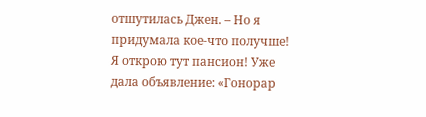отшутилась Джен. – Но я придумала кое-что получше! Я открою тут пансион! Уже дала объявление: «Гонорар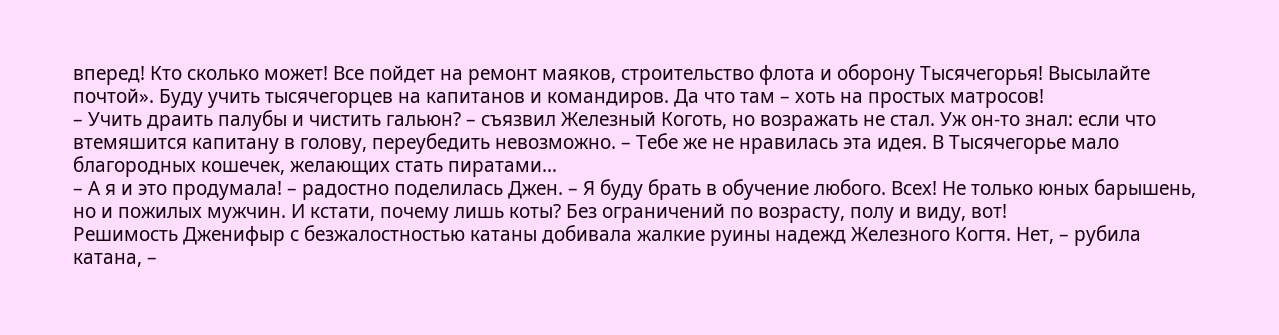вперед! Кто сколько может! Все пойдет на ремонт маяков, строительство флота и оборону Тысячегорья! Высылайте почтой». Буду учить тысячегорцев на капитанов и командиров. Да что там – хоть на простых матросов!
– Учить драить палубы и чистить гальюн? – съязвил Железный Коготь, но возражать не стал. Уж он-то знал: если что втемяшится капитану в голову, переубедить невозможно. – Тебе же не нравилась эта идея. В Тысячегорье мало благородных кошечек, желающих стать пиратами…
– А я и это продумала! – радостно поделилась Джен. – Я буду брать в обучение любого. Всех! Не только юных барышень, но и пожилых мужчин. И кстати, почему лишь коты? Без ограничений по возрасту, полу и виду, вот!
Решимость Дженифыр с безжалостностью катаны добивала жалкие руины надежд Железного Когтя. Нет, – рубила катана, –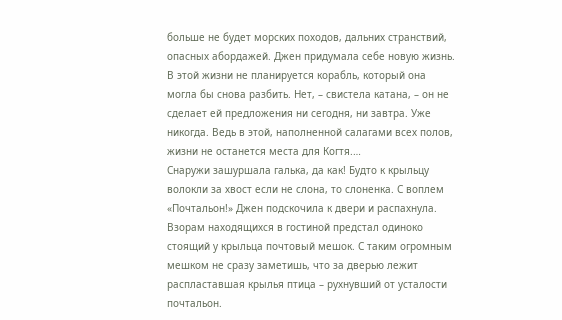больше не будет морских походов, дальних странствий, опасных абордажей. Джен придумала себе новую жизнь. В этой жизни не планируется корабль, который она могла бы снова разбить. Нет, – свистела катана, – он не сделает ей предложения ни сегодня, ни завтра. Уже никогда. Ведь в этой, наполненной салагами всех полов, жизни не останется места для Когтя.…
Снаружи зашуршала галька, да как! Будто к крыльцу волокли за хвост если не слона, то слоненка. С воплем «Почтальон!» Джен подскочила к двери и распахнула. Взорам находящихся в гостиной предстал одиноко стоящий у крыльца почтовый мешок. С таким огромным мешком не сразу заметишь, что за дверью лежит распластавшая крылья птица – рухнувший от усталости почтальон.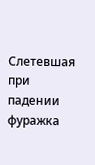Слетевшая при падении фуражка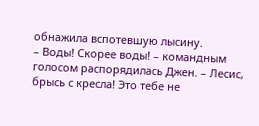обнажила вспотевшую лысину.
– Воды! Скорее воды! – командным голосом распорядилась Джен. – Лесис, брысь с кресла! Это тебе не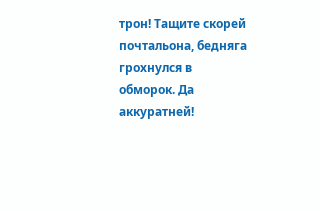трон! Тащите скорей почтальона, бедняга грохнулся в обморок. Да аккуратней!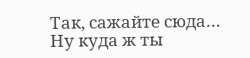Так, сажайте сюда… Ну куда ж ты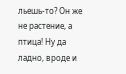льешь-то? Он же не растение, а птица! Ну да ладно, вроде и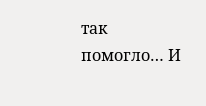так помогло… И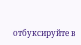отбуксируйте в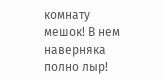комнату мешок! В нем наверняка полно лыр!